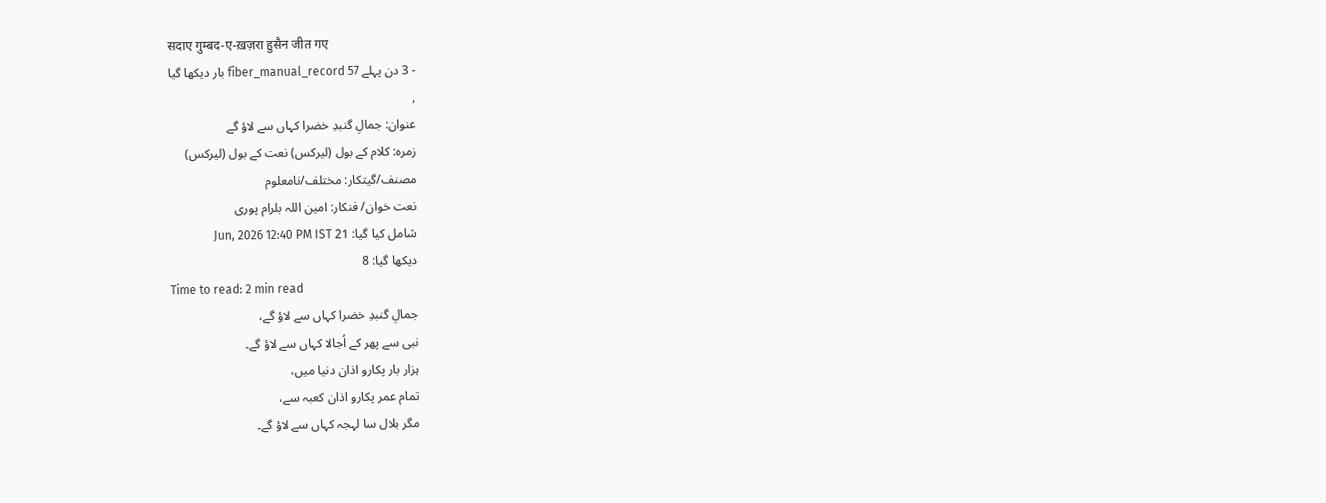सदाए गुम्बद-ए-ख़ज़रा हुसैन जीत गए
- 3 دن پہلے fiber_manual_record 57 بار دیکھا گیا
,
عنوان: جمالِ گنبدِ خضرا کہاں سے لاؤ گے
زمرہ: کلام کے بول (لیرکس) نعت کے بول (لیرکس)
مصنف/گیتکار: مختلف/نامعلوم
نعت خوان/ فنکار: امین اللہ بلرام پوری
شامل کیا گیا: 21 Jun, 2026 12:40 PM IST
دیکھا گیا: 8
Time to read: 2 min read
جمالِ گنبدِ خضرا کہاں سے لاؤ گے،
نبی سے پھر کے اُجالا کہاں سے لاؤ گے۔
ہزار بار پکارو اذان دنیا میں،
تمام عمر پکارو اذان کعبہ سے،
مگر بلال سا لہجہ کہاں سے لاؤ گے۔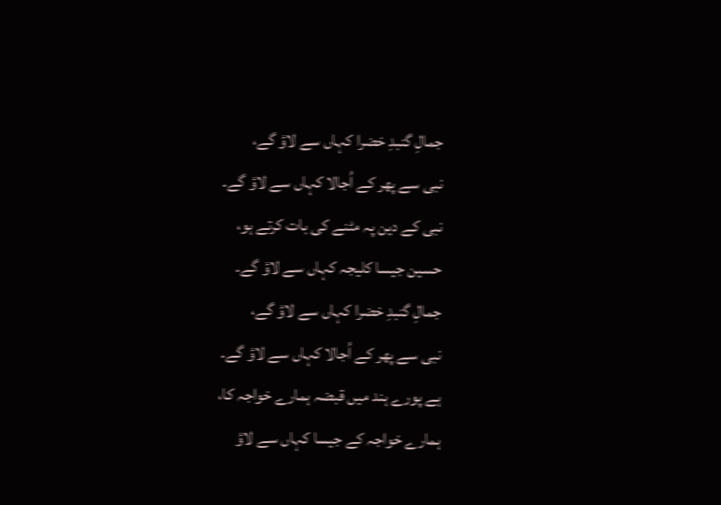جمالِ گنبدِ خضرا کہاں سے لاؤ گے،
نبی سے پھر کے اُجالا کہاں سے لاؤ گے۔
نبی کے دین پہ مٹنے کی بات کرتے ہو،
حسین جیسا کلیجہ کہاں سے لاؤ گے۔
جمالِ گنبدِ خضرا کہاں سے لاؤ گے،
نبی سے پھر کے اُجالا کہاں سے لاؤ گے۔
ہے پورے ہند میں قبضہ ہمارے خواجہ کا،
ہمارے خواجہ کے جیسا کہاں سے لاؤ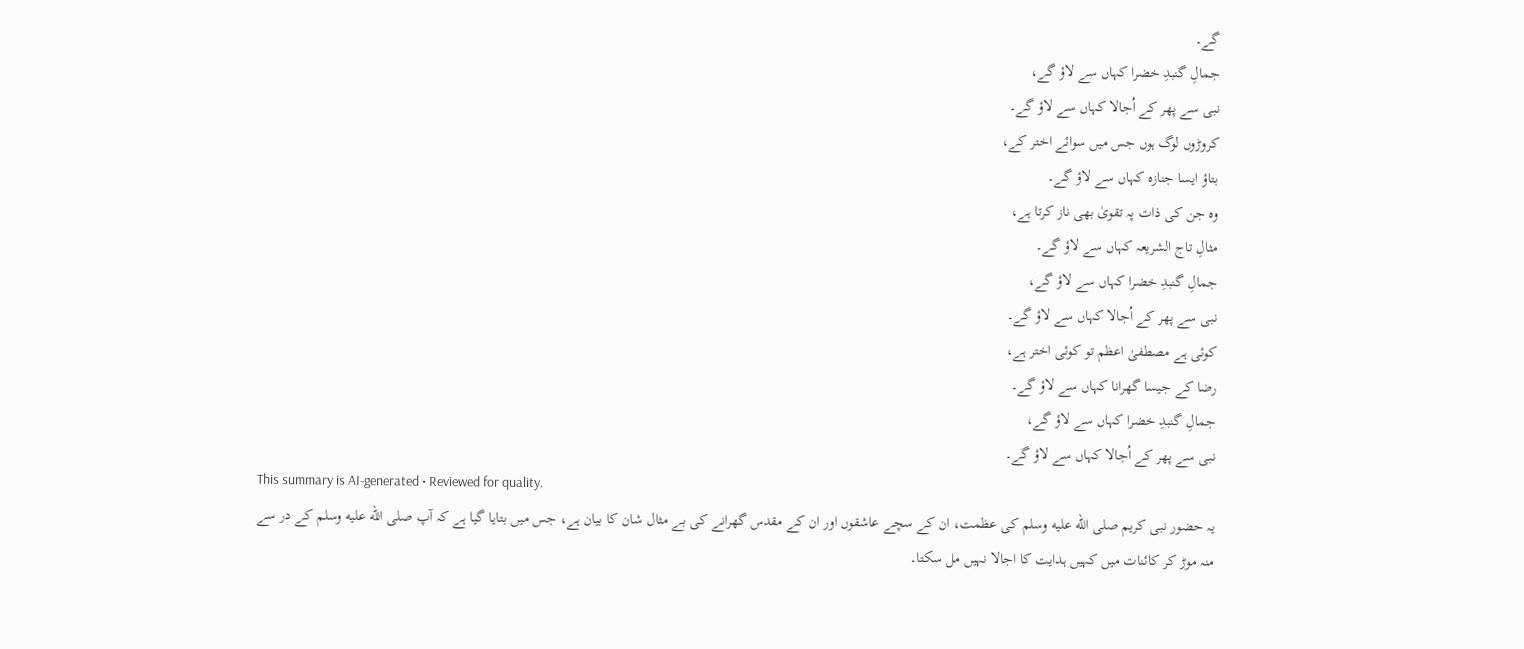گے۔
جمالِ گنبدِ خضرا کہاں سے لاؤ گے،
نبی سے پھر کے اُجالا کہاں سے لاؤ گے۔
کروڑوں لوگ ہوں جس میں سوائے اختر کے،
بتاؤ ایسا جنازہ کہاں سے لاؤ گے۔
وہ جن کی ذات پہ تقویٰ بھی ناز کرتا ہے،
مثالِ تاج الشریعہ کہاں سے لاؤ گے۔
جمالِ گنبدِ خضرا کہاں سے لاؤ گے،
نبی سے پھر کے اُجالا کہاں سے لاؤ گے۔
کوئی ہے مصطفیٰ اعظم تو کوئی اختر ہے،
رضا کے جیسا گھرانا کہاں سے لاؤ گے۔
جمالِ گنبدِ خضرا کہاں سے لاؤ گے،
نبی سے پھر کے اُجالا کہاں سے لاؤ گے۔
This summary is AI-generated • Reviewed for quality.
یہ حضور نبی کریم صلى الله عليه وسلم کی عظمت، ان کے سچے عاشقوں اور ان کے مقدس گھرانے کی بے مثال شان کا بیان ہے، جس میں بتایا گیا ہے کہ آپ صلى الله عليه وسلم کے در سے منہ موڑ کر کائنات میں کہیں ہدایت کا اجالا نہیں مل سکتا۔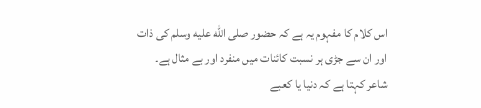اس کلام کا مفہوم یہ ہے کہ حضور صلى الله عليه وسلم کی ذات اور ان سے جڑی ہر نسبت کائنات میں منفرد اور بے مثال ہے۔ شاعر کہتا ہے کہ دنیا یا کعبے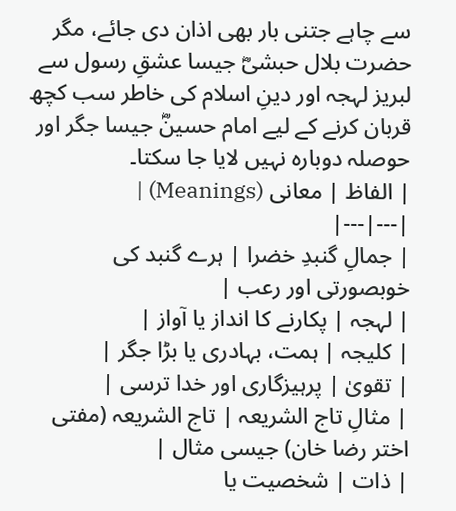سے چاہے جتنی بار بھی اذان دی جائے، مگر حضرت بلال حبشیؓ جیسا عشقِ رسول سے لبریز لہجہ اور دینِ اسلام کی خاطر سب کچھ قربان کرنے کے لیے امام حسینؓ جیسا جگر اور حوصلہ دوبارہ نہیں لایا جا سکتا۔
| الفاظ | معانی (Meanings) |
|---|---|
| جمالِ گنبدِ خضرا | ہرے گنبد کی خوبصورتی اور رعب |
| لہجہ | پکارنے کا انداز یا آواز |
| کلیجہ | ہمت، بہادری یا بڑا جگر |
| تقویٰ | پرہیزگاری اور خدا ترسی |
| مثالِ تاج الشریعہ | تاج الشریعہ (مفتی اختر رضا خان) جیسی مثال |
| ذات | شخصیت یا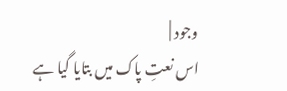وجود |
اس نعتِ پاک میں بتایا گیا ہے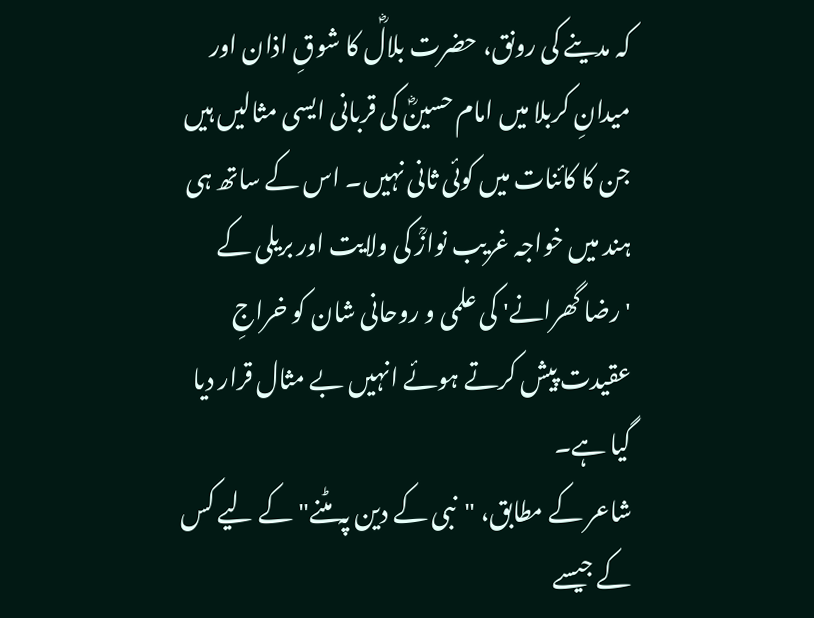کہ مدینے کی رونق، حضرت بلالؓ کا شوقِ اذان اور میدانِ کربلا میں امام حسینؓ کی قربانی ایسی مثالیں ہیں جن کا کائنات میں کوئی ثانی نہیں۔ اس کے ساتھ ہی ہند میں خواجہ غریب نوازؒ کی ولایت اور بریلی کے 'رضا گھرانے' کی علمی و روحانی شان کو خراجِ عقیدت پیش کرتے ہوئے انہیں بے مثال قرار دیا گیا ہے۔
شاعر کے مطابق، "نبی کے دین پہ مٹنے" کے لیے کس کے جیسے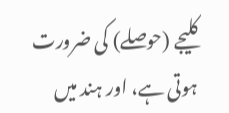کلیجے (حوصلے) کی ضرورت ہوتی ہے، اور ہند میں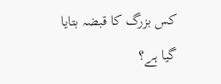کس بزرگ کا قبضہ بتایا گیا ہے؟